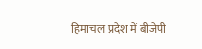हिमाचल प्रदेश में बीजेपी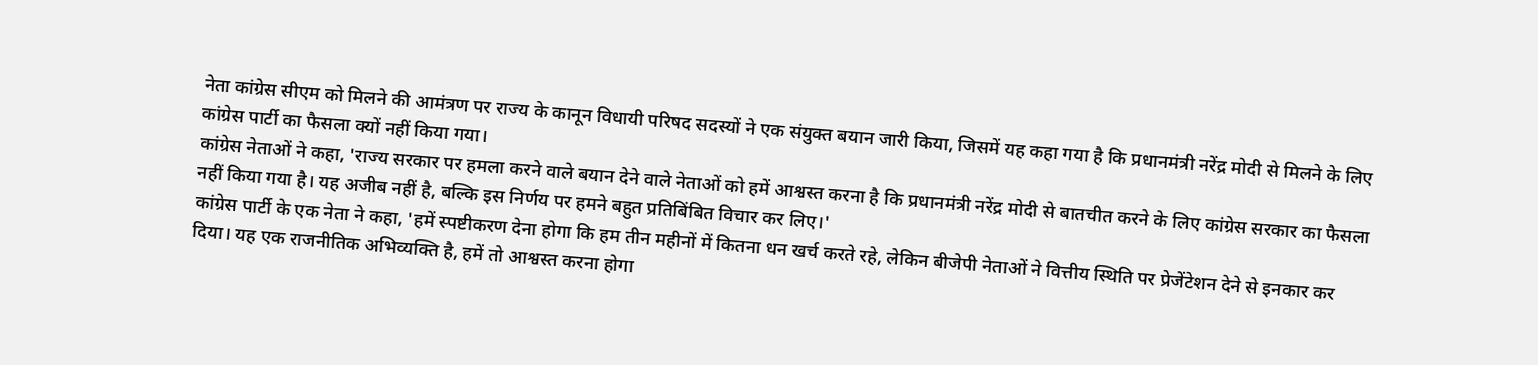नेता कांग्रेस सीएम को मिलने की आमंत्रण पर राज्य के कानून विधायी परिषद सदस्यों ने एक संयुक्त बयान जारी किया, जिसमें यह कहा गया है कि प्रधानमंत्री नरेंद्र मोदी से मिलने के लिए कांग्रेस पार्टी का फैसला क्यों नहीं किया गया।
कांग्रेस नेताओं ने कहा, 'राज्य सरकार पर हमला करने वाले बयान देने वाले नेताओं को हमें आश्वस्त करना है कि प्रधानमंत्री नरेंद्र मोदी से बातचीत करने के लिए कांग्रेस सरकार का फैसला नहीं किया गया है। यह अजीब नहीं है, बल्कि इस निर्णय पर हमने बहुत प्रतिबिंबित विचार कर लिए।'
कांग्रेस पार्टी के एक नेता ने कहा, 'हमें स्पष्टीकरण देना होगा कि हम तीन महीनों में कितना धन खर्च करते रहे, लेकिन बीजेपी नेताओं ने वित्तीय स्थिति पर प्रेजेंटेशन देने से इनकार कर दिया। यह एक राजनीतिक अभिव्यक्ति है, हमें तो आश्वस्त करना होगा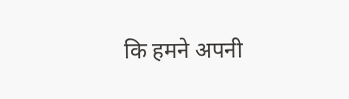कि हमने अपनी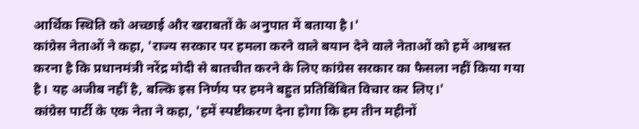आर्थिक स्थिति को अच्छाई और खराबतों के अनुपात में बताया है।'
कांग्रेस नेताओं ने कहा, 'राज्य सरकार पर हमला करने वाले बयान देने वाले नेताओं को हमें आश्वस्त करना है कि प्रधानमंत्री नरेंद्र मोदी से बातचीत करने के लिए कांग्रेस सरकार का फैसला नहीं किया गया है। यह अजीब नहीं है, बल्कि इस निर्णय पर हमने बहुत प्रतिबिंबित विचार कर लिए।'
कांग्रेस पार्टी के एक नेता ने कहा, 'हमें स्पष्टीकरण देना होगा कि हम तीन महीनों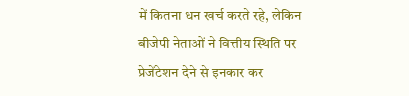में कितना धन खर्च करते रहे, लेकिन बीजेपी नेताओं ने वित्तीय स्थिति पर प्रेजेंटेशन देने से इनकार कर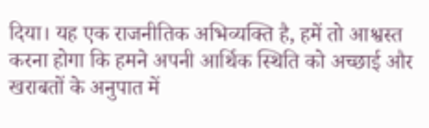दिया। यह एक राजनीतिक अभिव्यक्ति है, हमें तो आश्वस्त करना होगा कि हमने अपनी आर्थिक स्थिति को अच्छाई और खराबतों के अनुपात में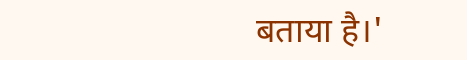बताया है।'